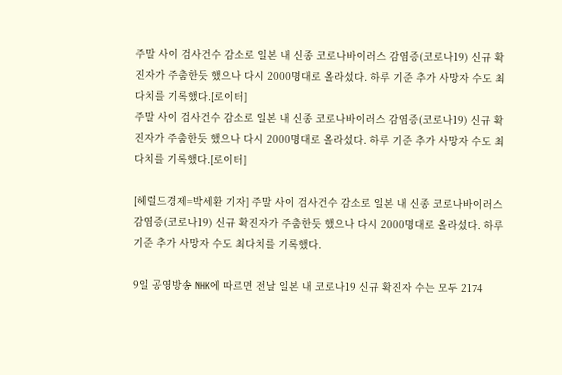주말 사이 검사건수 감소로 일본 내 신종 코로나바이러스 감염증(코로나19) 신규 확진자가 주춤한듯 했으나 다시 2000명대로 올라섰다. 하루 기준 추가 사망자 수도 최다치를 기록했다.[로이터]
주말 사이 검사건수 감소로 일본 내 신종 코로나바이러스 감염증(코로나19) 신규 확진자가 주춤한듯 했으나 다시 2000명대로 올라섰다. 하루 기준 추가 사망자 수도 최다치를 기록했다.[로이터]

[헤럴드경제=박세환 기자] 주말 사이 검사건수 감소로 일본 내 신종 코로나바이러스 감염증(코로나19) 신규 확진자가 주춤한듯 했으나 다시 2000명대로 올라섰다. 하루 기준 추가 사망자 수도 최다치를 기록했다.

9일 공영방송 NHK에 따르면 전날 일본 내 코로나19 신규 확진자 수는 모두 2174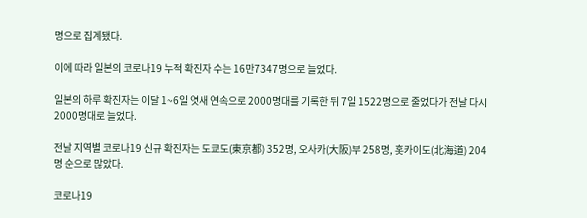명으로 집계됐다.

이에 따라 일본의 코로나19 누적 확진자 수는 16만7347명으로 늘었다.

일본의 하루 확진자는 이달 1~6일 엿새 연속으로 2000명대를 기록한 뒤 7일 1522명으로 줄었다가 전날 다시 2000명대로 늘었다.

전날 지역별 코로나19 신규 확진자는 도쿄도(東京都) 352명, 오사카(大阪)부 258명, 홋카이도(北海道) 204명 순으로 많았다.

코로나19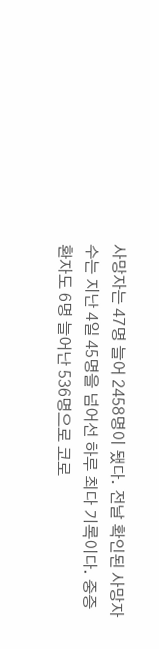사망자는 47명 늘어 2458명이 됐다. 전날 확인된 사망자 수는 지난 4일 45명을 넘어선 하루 최다 기록이다. 중증 환자도 6명 늘어난 536명으로 코로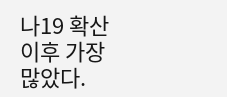나19 확산 이후 가장 많았다.